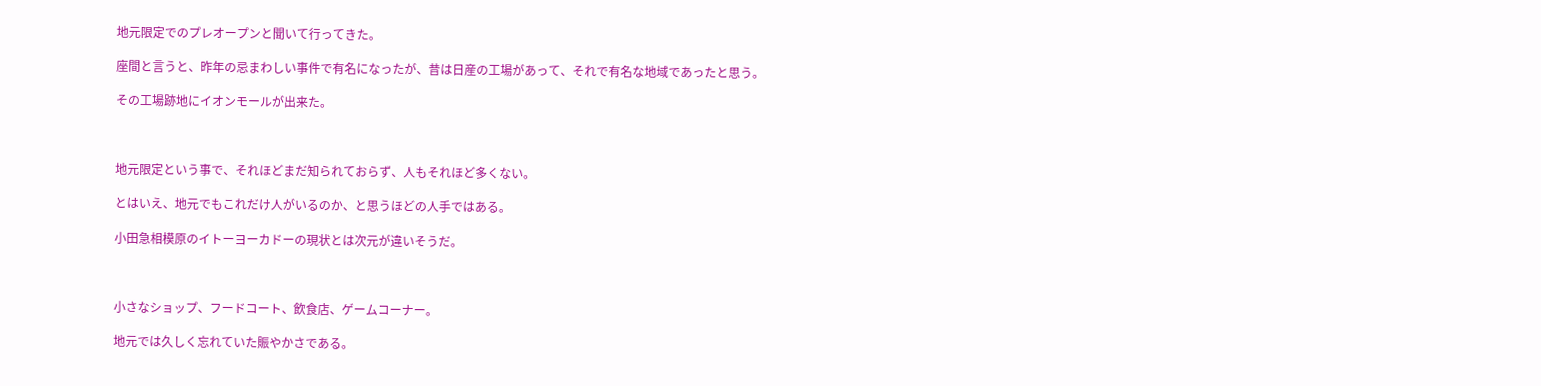地元限定でのプレオープンと聞いて行ってきた。

座間と言うと、昨年の忌まわしい事件で有名になったが、昔は日産の工場があって、それで有名な地域であったと思う。

その工場跡地にイオンモールが出来た。



地元限定という事で、それほどまだ知られておらず、人もそれほど多くない。

とはいえ、地元でもこれだけ人がいるのか、と思うほどの人手ではある。

小田急相模原のイトーヨーカドーの現状とは次元が違いそうだ。



小さなショップ、フードコート、飲食店、ゲームコーナー。

地元では久しく忘れていた賑やかさである。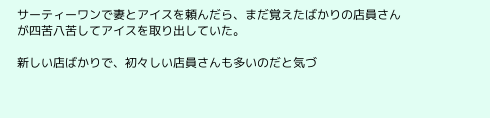サーティーワンで妻とアイスを頼んだら、まだ覚えたばかりの店員さんが四苦八苦してアイスを取り出していた。

新しい店ばかりで、初々しい店員さんも多いのだと気づ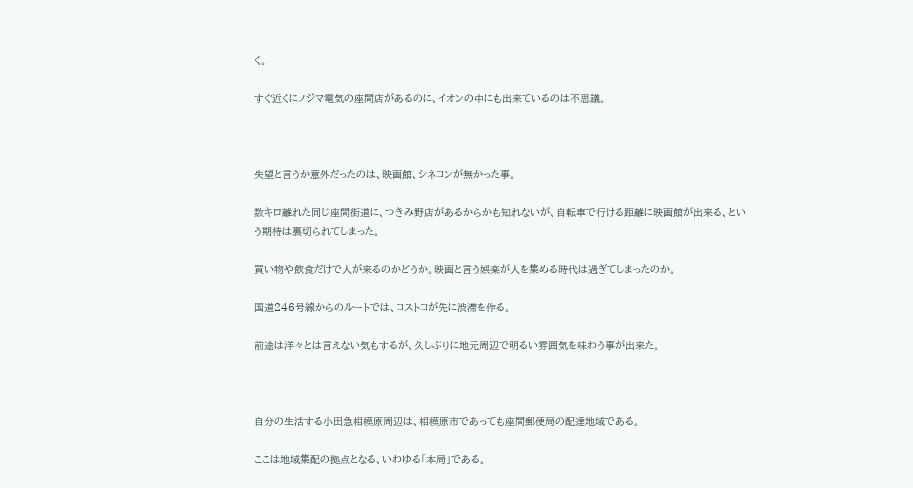く。

すぐ近くにノジマ電気の座間店があるのに、イオンの中にも出来ているのは不思議。



失望と言うか意外だったのは、映画館、シネコンが無かった事。

数キロ離れた同じ座間街道に、つきみ野店があるからかも知れないが、自転車で行ける距離に映画館が出来る、という期待は裏切られてしまった。

買い物や飲食だけで人が来るのかどうか。映画と言う娯楽が人を集める時代は過ぎてしまったのか。

国道246号線からのルートでは、コストコが先に渋滞を作る。

前途は洋々とは言えない気もするが、久しぶりに地元周辺で明るい雰囲気を味わう事が出来た。



自分の生活する小田急相模原周辺は、相模原市であっても座間郵便局の配達地域である。

ここは地域集配の拠点となる、いわゆる「本局」である。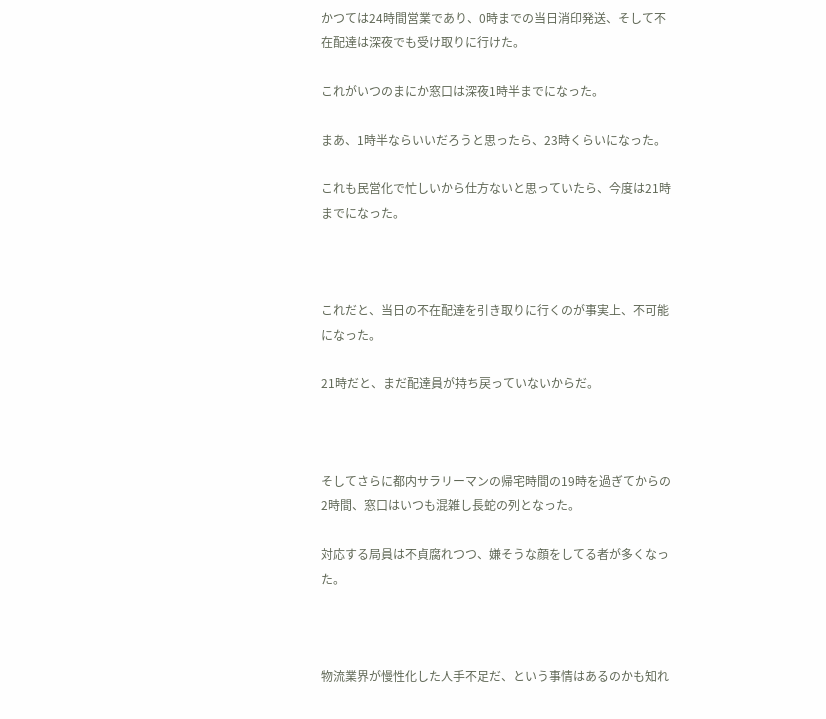かつては24時間営業であり、0時までの当日消印発送、そして不在配達は深夜でも受け取りに行けた。

これがいつのまにか窓口は深夜1時半までになった。

まあ、1時半ならいいだろうと思ったら、23時くらいになった。

これも民営化で忙しいから仕方ないと思っていたら、今度は21時までになった。



これだと、当日の不在配達を引き取りに行くのが事実上、不可能になった。

21時だと、まだ配達員が持ち戻っていないからだ。



そしてさらに都内サラリーマンの帰宅時間の19時を過ぎてからの2時間、窓口はいつも混雑し長蛇の列となった。

対応する局員は不貞腐れつつ、嫌そうな顔をしてる者が多くなった。



物流業界が慢性化した人手不足だ、という事情はあるのかも知れ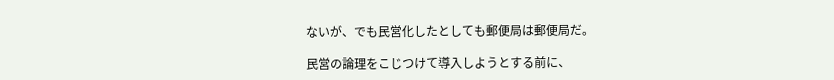ないが、でも民営化したとしても郵便局は郵便局だ。

民営の論理をこじつけて導入しようとする前に、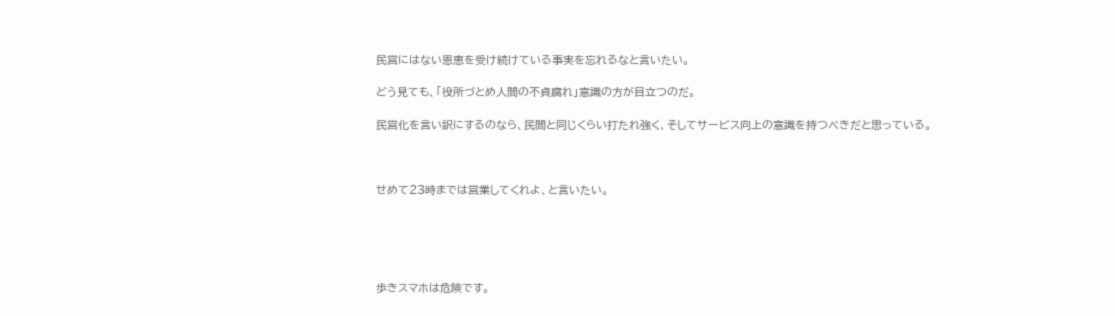民営にはない恩恵を受け続けている事実を忘れるなと言いたい。

どう見ても、「役所づとめ人間の不貞腐れ」意識の方が目立つのだ。

民営化を言い訳にするのなら、民間と同じくらい打たれ強く、そしてサービス向上の意識を持つべきだと思っている。



せめて23時までは営業してくれよ、と言いたい。





歩きスマホは危険です。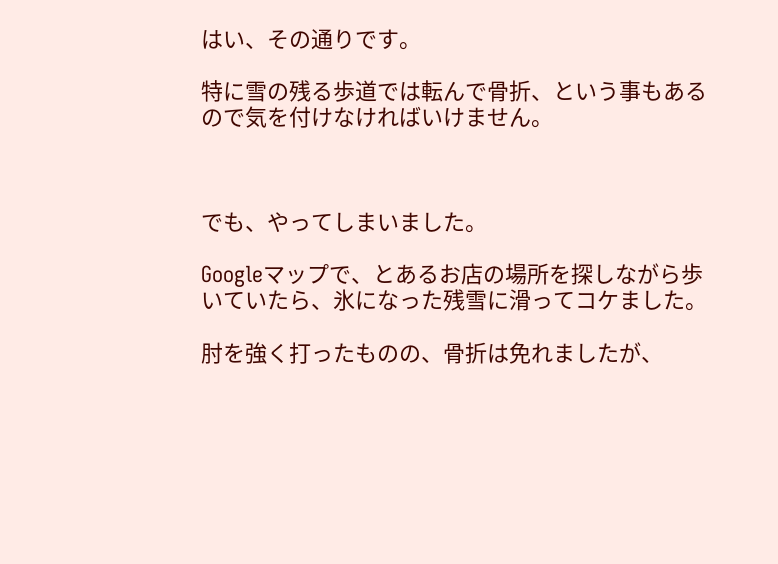はい、その通りです。

特に雪の残る歩道では転んで骨折、という事もあるので気を付けなければいけません。



でも、やってしまいました。

Googleマップで、とあるお店の場所を探しながら歩いていたら、氷になった残雪に滑ってコケました。

肘を強く打ったものの、骨折は免れましたが、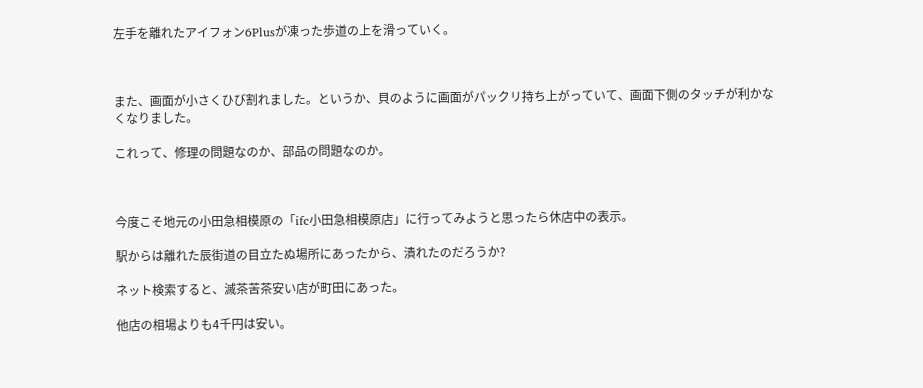左手を離れたアイフォン6Plusが凍った歩道の上を滑っていく。



また、画面が小さくひび割れました。というか、貝のように画面がパックリ持ち上がっていて、画面下側のタッチが利かなくなりました。

これって、修理の問題なのか、部品の問題なのか。



今度こそ地元の小田急相模原の「ifc小田急相模原店」に行ってみようと思ったら休店中の表示。

駅からは離れた辰街道の目立たぬ場所にあったから、潰れたのだろうか?

ネット検索すると、滅茶苦茶安い店が町田にあった。

他店の相場よりも4千円は安い。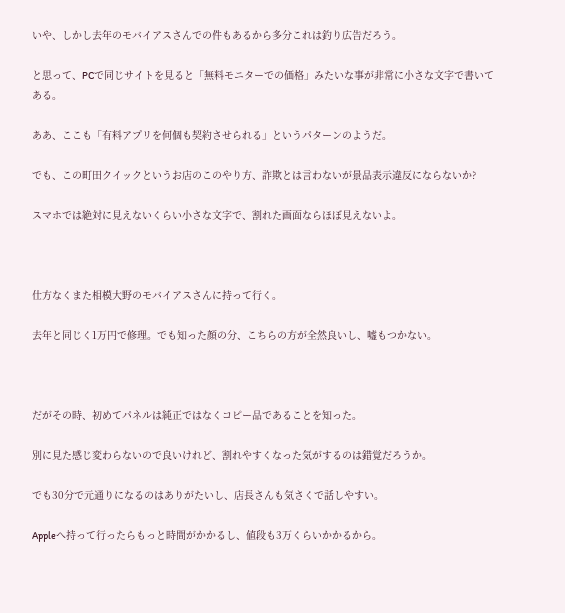いや、しかし去年のモバイアスさんでの件もあるから多分これは釣り広告だろう。

と思って、PCで同じサイトを見ると「無料モニターでの価格」みたいな事が非常に小さな文字で書いてある。

ああ、ここも「有料アプリを何個も契約させられる」というパターンのようだ。

でも、この町田クイックというお店のこのやり方、詐欺とは言わないが景品表示違反にならないか?

スマホでは絶対に見えないくらい小さな文字で、割れた画面ならほぼ見えないよ。



仕方なくまた相模大野のモバイアスさんに持って行く。

去年と同じく1万円で修理。でも知った顔の分、こちらの方が全然良いし、嘘もつかない。



だがその時、初めてパネルは純正ではなくコピー品であることを知った。

別に見た感じ変わらないので良いけれど、割れやすくなった気がするのは錯覚だろうか。

でも30分で元通りになるのはありがたいし、店長さんも気さくで話しやすい。

Appleへ持って行ったらもっと時間がかかるし、値段も3万くらいかかるから。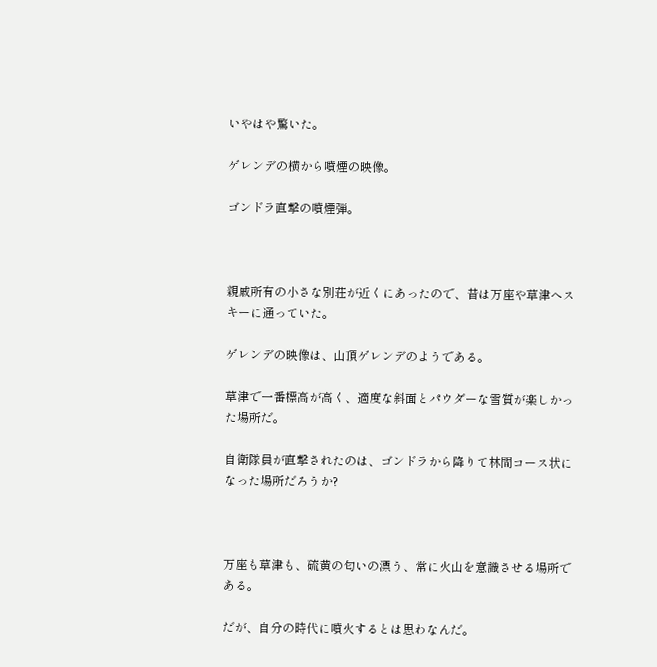いやはや驚いた。

ゲレンデの横から噴煙の映像。

ゴンドラ直撃の噴煙弾。



親戚所有の小さな別荘が近くにあったので、昔は万座や草津へスキーに通っていた。

ゲレンデの映像は、山頂ゲレンデのようである。

草津で一番標高が高く、適度な斜面とパウダーな雪質が楽しかった場所だ。

自衛隊員が直撃されたのは、ゴンドラから降りて林間コース状になった場所だろうか?



万座も草津も、硫黄の匂いの漂う、常に火山を意識させる場所である。

だが、自分の時代に噴火するとは思わなんだ。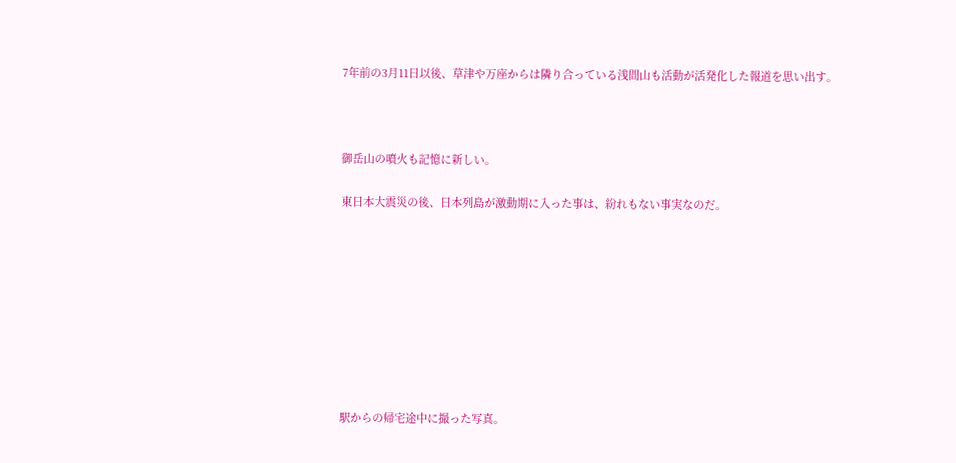7年前の3月11日以後、草津や万座からは隣り合っている浅間山も活動が活発化した報道を思い出す。



御岳山の噴火も記憶に新しい。

東日本大震災の後、日本列島が激動期に入った事は、紛れもない事実なのだ。









駅からの帰宅途中に撮った写真。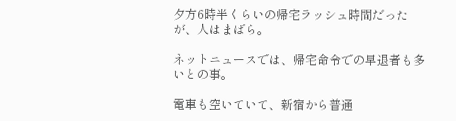夕方6時半くらいの帰宅ラッシュ時間だったが、人はまばら。

ネットニュースでは、帰宅命令での早退者も多いとの事。

電車も空いていて、新宿から普通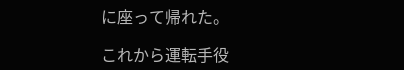に座って帰れた。

これから運転手役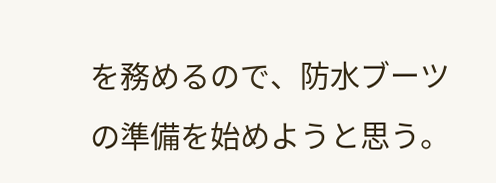を務めるので、防水ブーツの準備を始めようと思う。